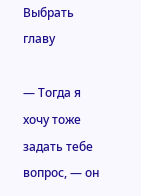Выбрать главу

— Тогда я хочу тоже задать тебе вопрос, — он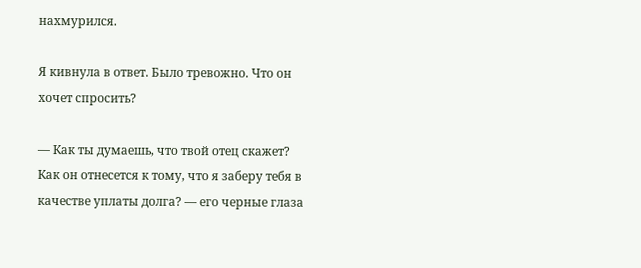нахмурился.

Я кивнула в ответ. Было тревожно. Что он хочет спросить?

— Как ты думаешь, что твой отец скажет? Как он отнесется к тому, что я заберу тебя в качестве уплаты долга? — его черные глаза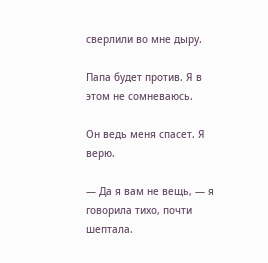сверлили во мне дыру.

Папа будет против. Я в этом не сомневаюсь.

Он ведь меня спасет. Я верю.

— Да я вам не вещь, — я говорила тихо, почти шептала.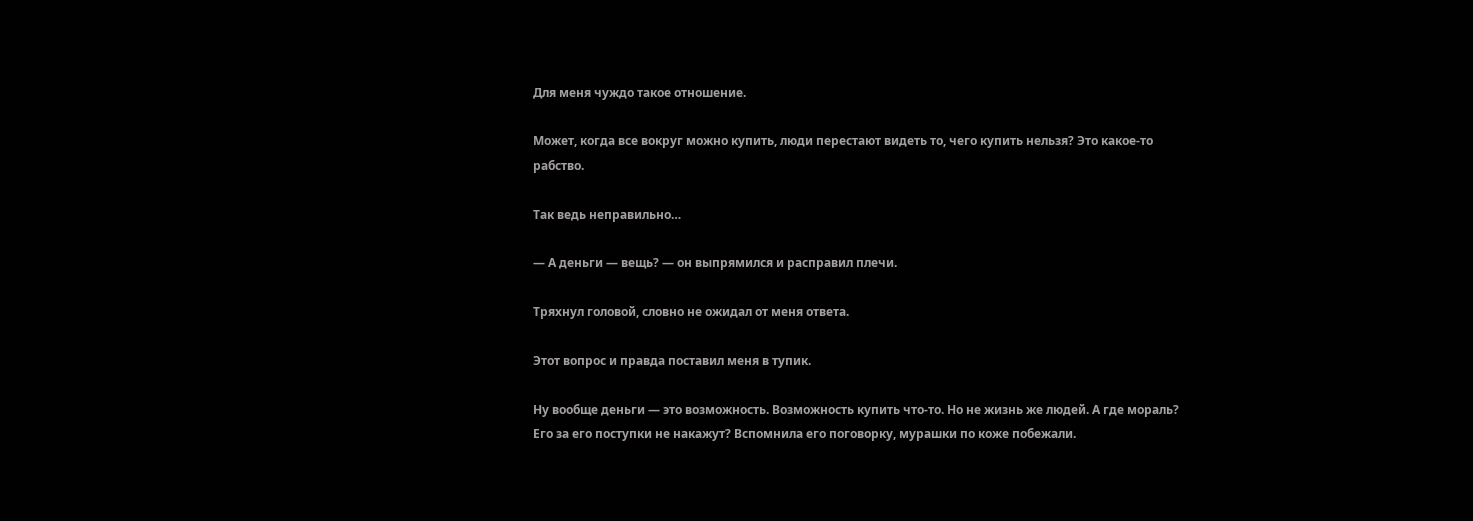Для меня чуждо такое отношение.

Может, когда все вокруг можно купить, люди перестают видеть то, чего купить нельзя? Это какое-то рабство.

Так ведь неправильно…

— А деньги — вещь? — он выпрямился и расправил плечи.

Тряхнул головой, словно не ожидал от меня ответа.

Этот вопрос и правда поставил меня в тупик.

Ну вообще деньги — это возможность. Возможность купить что-то. Но не жизнь же людей. А где мораль? Его за его поступки не накажут? Вспомнила его поговорку, мурашки по коже побежали.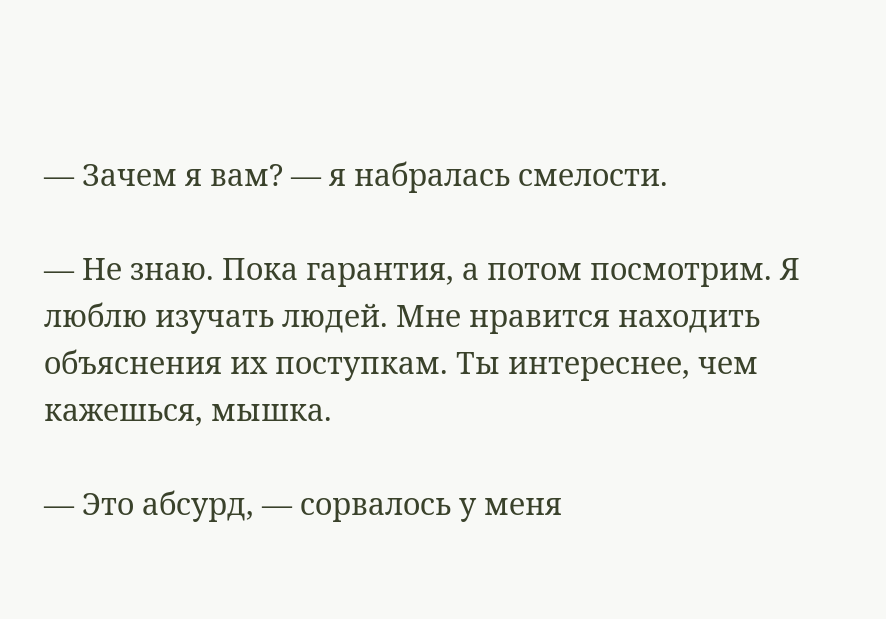— Зачем я вам? — я набралась смелости.

— Не знаю. Пока гарантия, а потом посмотрим. Я люблю изучать людей. Мне нравится находить объяснения их поступкам. Ты интереснее, чем кажешься, мышка.

— Это абсурд, — сорвалось у меня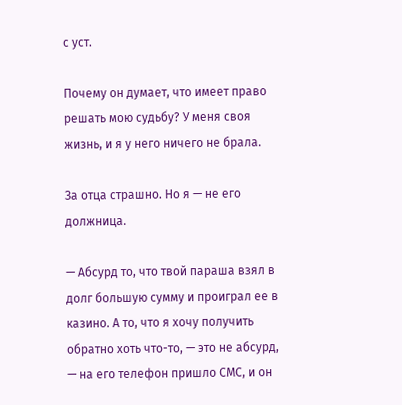с уст.

Почему он думает, что имеет право решать мою судьбу? У меня своя жизнь, и я у него ничего не брала.

За отца страшно. Но я — не его должница.

— Абсурд то, что твой параша взял в долг большую сумму и проиграл ее в казино. А то, что я хочу получить обратно хоть что-то, — это не абсурд, — на его телефон пришло СМС, и он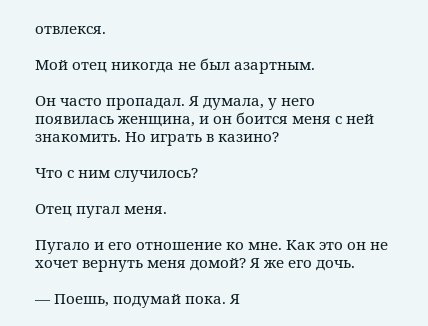отвлекся.

Мой отец никогда не был азартным.

Он часто пропадал. Я думала, у него появилась женщина, и он боится меня с ней знакомить. Но играть в казино?

Что с ним случилось?

Отец пугал меня.

Пугало и его отношение ко мне. Как это он не хочет вернуть меня домой? Я же его дочь.

— Поешь, подумай пока. Я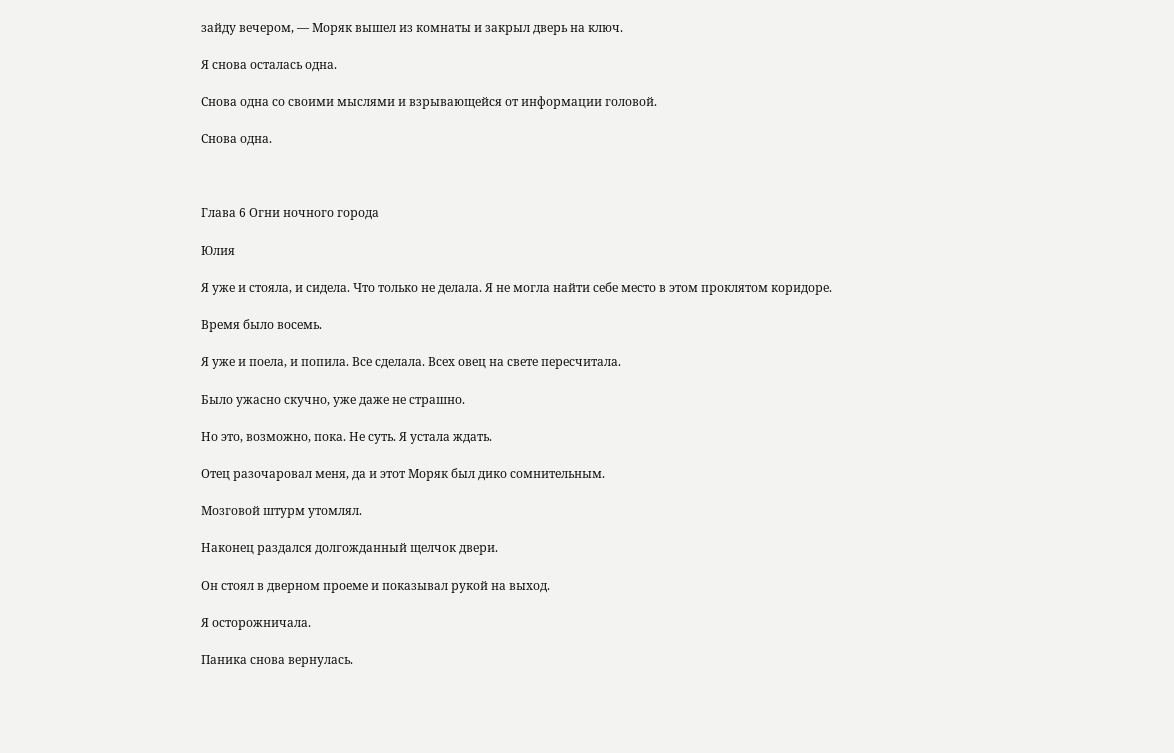зайду вечером, — Моряк вышел из комнаты и закрыл дверь на ключ.

Я снова осталась одна.

Снова одна со своими мыслями и взрывающейся от информации головой.

Снова одна.



Глава 6 Огни ночного города

Юлия

Я уже и стояла, и сидела. Что только не делала. Я не могла найти себе место в этом проклятом коридоре.

Время было восемь.

Я уже и поела, и попила. Все сделала. Всех овец на свете пересчитала.

Было ужасно скучно, уже даже не страшно.

Но это, возможно, пока. Не суть. Я устала ждать.

Отец разочаровал меня, да и этот Моряк был дико сомнительным.

Мозговой штурм утомлял.

Наконец раздался долгожданный щелчок двери.

Он стоял в дверном проеме и показывал рукой на выход.

Я осторожничала.

Паника снова вернулась.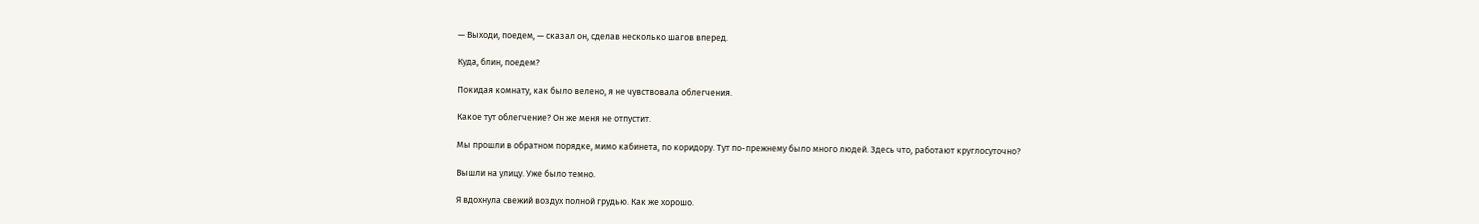— Выходи, поедем, — сказал он, сделав несколько шагов вперед.

Куда, блин, поедем?

Покидая комнату, как было велено, я не чувствовала облегчения.

Какое тут облегчение? Он же меня не отпустит.

Мы прошли в обратном порядке, мимо кабинета, по коридору. Тут по-прежнему было много людей. Здесь что, работают круглосуточно?

Вышли на улицу. Уже было темно.

Я вдохнула свежий воздух полной грудью. Как же хорошо.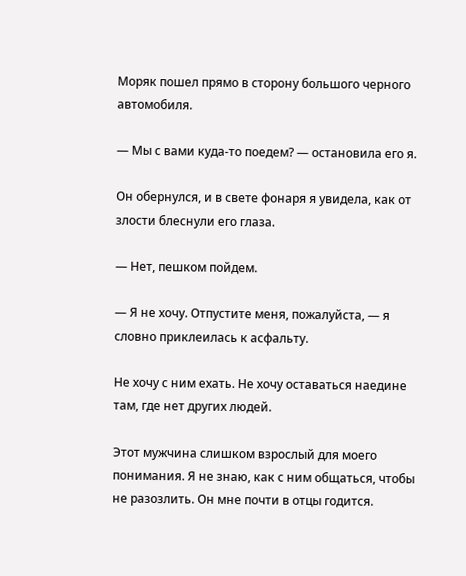Моряк пошел прямо в сторону большого черного автомобиля.

— Мы с вами куда-то поедем? — остановила его я.

Он обернулся, и в свете фонаря я увидела, как от злости блеснули его глаза.

— Нет, пешком пойдем.

— Я не хочу. Отпустите меня, пожалуйста, — я словно приклеилась к асфальту.

Не хочу с ним ехать. Не хочу оставаться наедине там, где нет других людей.

Этот мужчина слишком взрослый для моего понимания. Я не знаю, как с ним общаться, чтобы не разозлить. Он мне почти в отцы годится.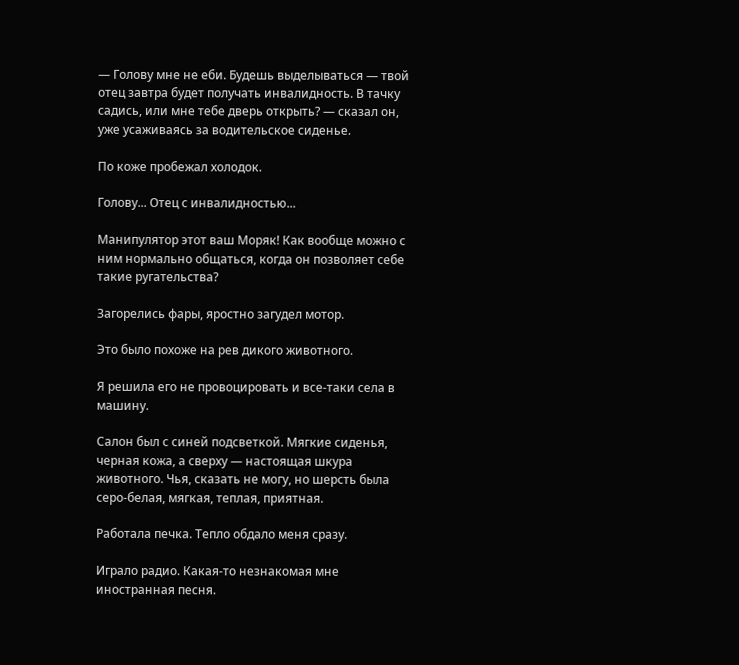— Голову мне не еби. Будешь выделываться — твой отец завтра будет получать инвалидность. В тачку садись, или мне тебе дверь открыть? — сказал он, уже усаживаясь за водительское сиденье.

По коже пробежал холодок.

Голову... Отец с инвалидностью...

Манипулятор этот ваш Моряк! Как вообще можно с ним нормально общаться, когда он позволяет себе такие ругательства?

Загорелись фары, яростно загудел мотор.

Это было похоже на рев дикого животного.

Я решила его не провоцировать и все-таки села в машину.

Салон был с синей подсветкой. Мягкие сиденья, черная кожа, а сверху — настоящая шкура животного. Чья, сказать не могу, но шерсть была серо-белая, мягкая, теплая, приятная.

Работала печка. Тепло обдало меня сразу.

Играло радио. Какая-то незнакомая мне иностранная песня.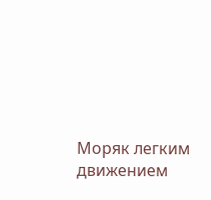Моряк легким движением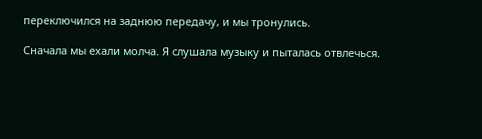переключился на заднюю передачу, и мы тронулись.

Сначала мы ехали молча. Я слушала музыку и пыталась отвлечься.